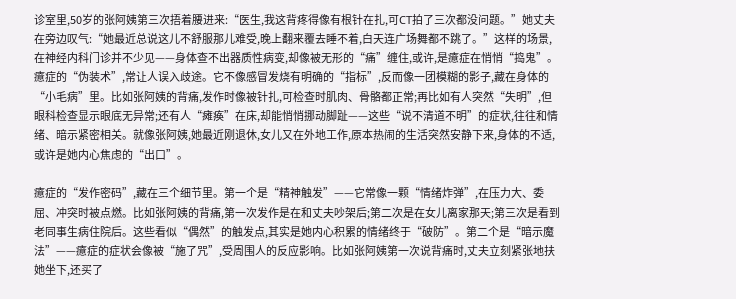诊室里,50岁的张阿姨第三次捂着腰进来:“医生,我这背疼得像有根针在扎,可CT拍了三次都没问题。”她丈夫在旁边叹气:“她最近总说这儿不舒服那儿难受,晚上翻来覆去睡不着,白天连广场舞都不跳了。”这样的场景,在神经内科门诊并不少见——身体查不出器质性病变,却像被无形的“痛”缠住,或许,是癔症在悄悄“捣鬼”。
癔症的“伪装术”,常让人误入歧途。它不像感冒发烧有明确的“指标”,反而像一团模糊的影子,藏在身体的“小毛病”里。比如张阿姨的背痛,发作时像被针扎,可检查时肌肉、骨骼都正常;再比如有人突然“失明”,但眼科检查显示眼底无异常;还有人“瘫痪”在床,却能悄悄挪动脚趾——这些“说不清道不明”的症状,往往和情绪、暗示紧密相关。就像张阿姨,她最近刚退休,女儿又在外地工作,原本热闹的生活突然安静下来,身体的不适,或许是她内心焦虑的“出口”。

癔症的“发作密码”,藏在三个细节里。第一个是“精神触发”——它常像一颗“情绪炸弹”,在压力大、委屈、冲突时被点燃。比如张阿姨的背痛,第一次发作是在和丈夫吵架后;第二次是在女儿离家那天;第三次是看到老同事生病住院后。这些看似“偶然”的触发点,其实是她内心积累的情绪终于“破防”。第二个是“暗示魔法”——癔症的症状会像被“施了咒”,受周围人的反应影响。比如张阿姨第一次说背痛时,丈夫立刻紧张地扶她坐下,还买了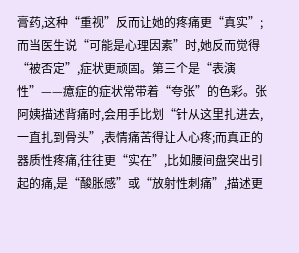膏药,这种“重视”反而让她的疼痛更“真实”;而当医生说“可能是心理因素”时,她反而觉得“被否定”,症状更顽固。第三个是“表演性”——癔症的症状常带着“夸张”的色彩。张阿姨描述背痛时,会用手比划“针从这里扎进去,一直扎到骨头”,表情痛苦得让人心疼;而真正的器质性疼痛,往往更“实在”,比如腰间盘突出引起的痛,是“酸胀感”或“放射性刺痛”,描述更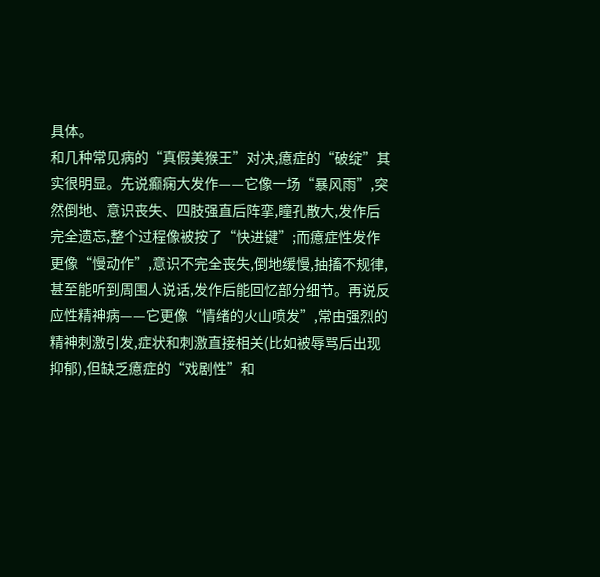具体。
和几种常见病的“真假美猴王”对决,癔症的“破绽”其实很明显。先说癫痫大发作——它像一场“暴风雨”,突然倒地、意识丧失、四肢强直后阵挛,瞳孔散大,发作后完全遗忘,整个过程像被按了“快进键”;而癔症性发作更像“慢动作”,意识不完全丧失,倒地缓慢,抽搐不规律,甚至能听到周围人说话,发作后能回忆部分细节。再说反应性精神病——它更像“情绪的火山喷发”,常由强烈的精神刺激引发,症状和刺激直接相关(比如被辱骂后出现抑郁),但缺乏癔症的“戏剧性”和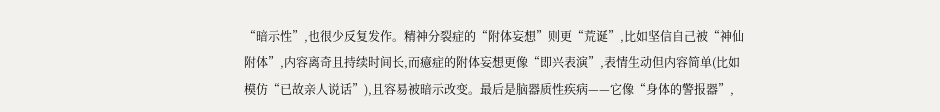“暗示性”,也很少反复发作。精神分裂症的“附体妄想”则更“荒诞”,比如坚信自己被“神仙附体”,内容离奇且持续时间长,而癔症的附体妄想更像“即兴表演”,表情生动但内容简单(比如模仿“已故亲人说话”),且容易被暗示改变。最后是脑器质性疾病——它像“身体的警报器”,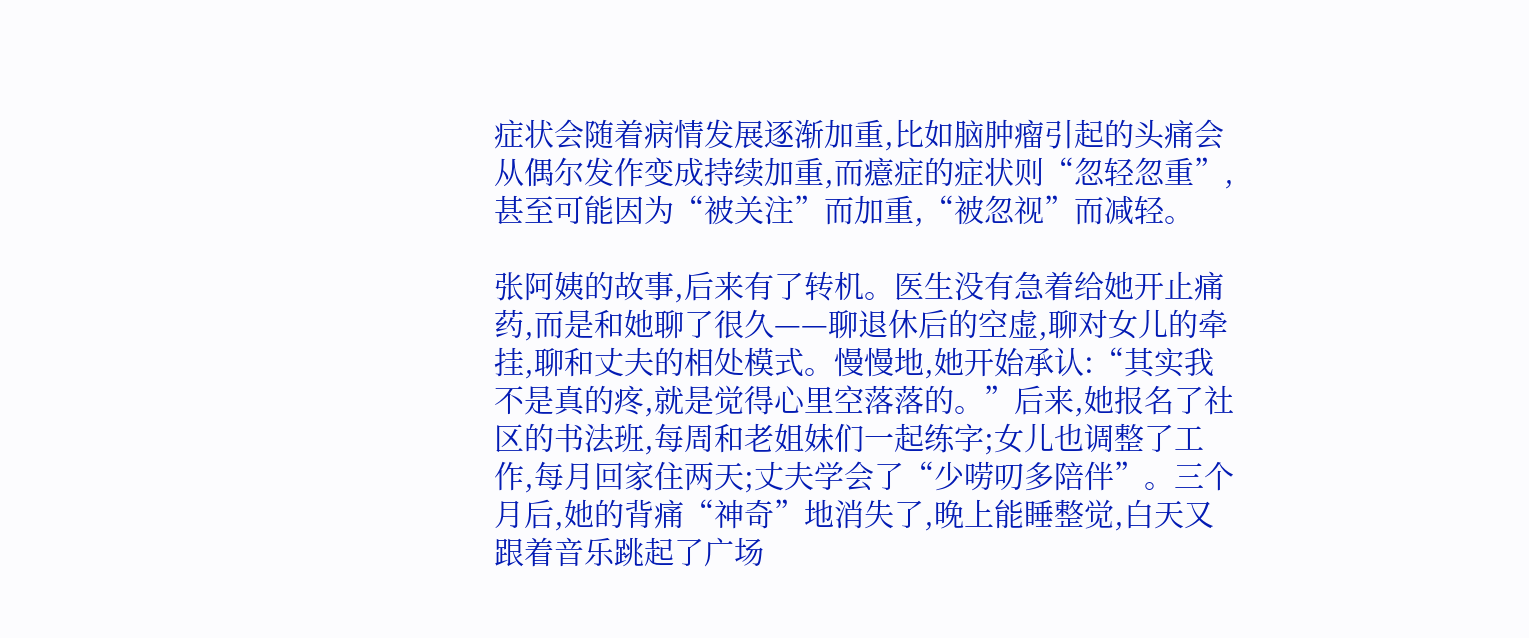症状会随着病情发展逐渐加重,比如脑肿瘤引起的头痛会从偶尔发作变成持续加重,而癔症的症状则“忽轻忽重”,甚至可能因为“被关注”而加重,“被忽视”而减轻。

张阿姨的故事,后来有了转机。医生没有急着给她开止痛药,而是和她聊了很久——聊退休后的空虚,聊对女儿的牵挂,聊和丈夫的相处模式。慢慢地,她开始承认:“其实我不是真的疼,就是觉得心里空落落的。”后来,她报名了社区的书法班,每周和老姐妹们一起练字;女儿也调整了工作,每月回家住两天;丈夫学会了“少唠叨多陪伴”。三个月后,她的背痛“神奇”地消失了,晚上能睡整觉,白天又跟着音乐跳起了广场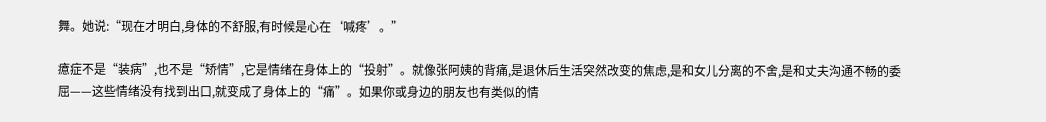舞。她说:“现在才明白,身体的不舒服,有时候是心在‘喊疼’。”

癔症不是“装病”,也不是“矫情”,它是情绪在身体上的“投射”。就像张阿姨的背痛,是退休后生活突然改变的焦虑,是和女儿分离的不舍,是和丈夫沟通不畅的委屈——这些情绪没有找到出口,就变成了身体上的“痛”。如果你或身边的朋友也有类似的情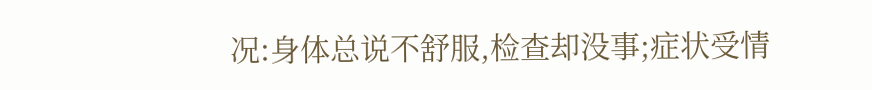况:身体总说不舒服,检查却没事;症状受情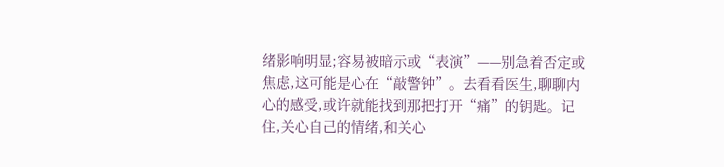绪影响明显;容易被暗示或“表演”——别急着否定或焦虑,这可能是心在“敲警钟”。去看看医生,聊聊内心的感受,或许就能找到那把打开“痛”的钥匙。记住,关心自己的情绪,和关心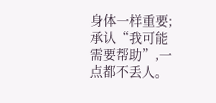身体一样重要;承认“我可能需要帮助”,一点都不丢人。